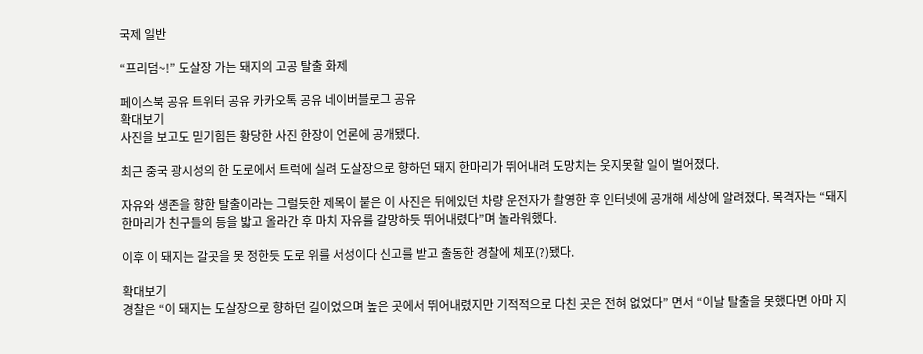국제 일반

“프리덤~!” 도살장 가는 돼지의 고공 탈출 화제

페이스북 공유 트위터 공유 카카오톡 공유 네이버블로그 공유
확대보기
사진을 보고도 믿기힘든 황당한 사진 한장이 언론에 공개됐다.

최근 중국 광시성의 한 도로에서 트럭에 실려 도살장으로 향하던 돼지 한마리가 뛰어내려 도망치는 웃지못할 일이 벌어졌다.

자유와 생존을 향한 탈출이라는 그럴듯한 제목이 붙은 이 사진은 뒤에있던 차량 운전자가 촬영한 후 인터넷에 공개해 세상에 알려졌다. 목격자는 “돼지 한마리가 친구들의 등을 밟고 올라간 후 마치 자유를 갈망하듯 뛰어내렸다”며 놀라워했다.

이후 이 돼지는 갈곳을 못 정한듯 도로 위를 서성이다 신고를 받고 출동한 경찰에 체포(?)됐다.

확대보기
경찰은 “이 돼지는 도살장으로 향하던 길이었으며 높은 곳에서 뛰어내렸지만 기적적으로 다친 곳은 전혀 없었다” 면서 “이날 탈출을 못했다면 아마 지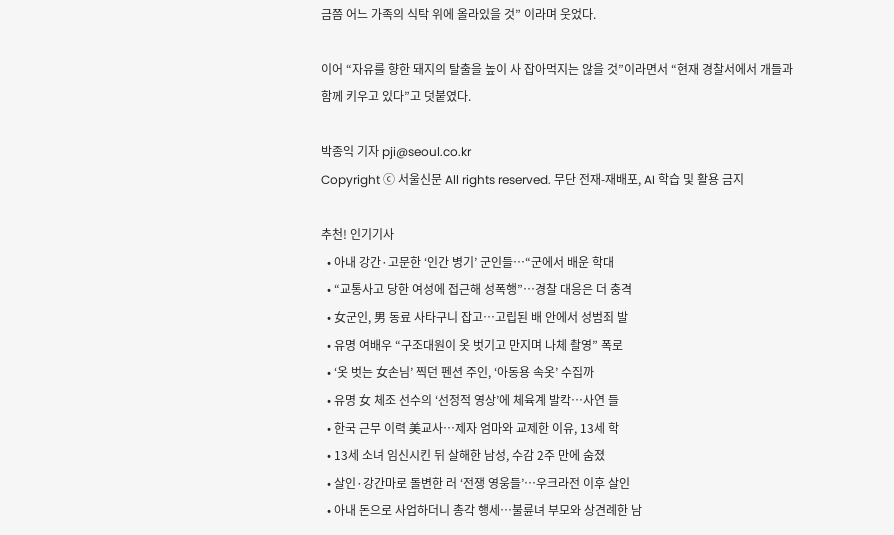금쯤 어느 가족의 식탁 위에 올라있을 것” 이라며 웃었다.

이어 “자유를 향한 돼지의 탈출을 높이 사 잡아먹지는 않을 것”이라면서 “현재 경찰서에서 개들과 함께 키우고 있다”고 덧붙였다.

박종익 기자 pji@seoul.co.kr
Copyright ⓒ 서울신문 All rights reserved. 무단 전재-재배포, AI 학습 및 활용 금지

추천! 인기기사
  • 아내 강간·고문한 ‘인간 병기’ 군인들…“군에서 배운 학대
  • “교통사고 당한 여성에 접근해 성폭행”…경찰 대응은 더 충격
  • 女군인, 男 동료 사타구니 잡고…고립된 배 안에서 성범죄 발
  • 유명 여배우 “구조대원이 옷 벗기고 만지며 나체 촬영” 폭로
  • ‘옷 벗는 女손님’ 찍던 펜션 주인, ‘아동용 속옷’ 수집까
  • 유명 女 체조 선수의 ‘선정적 영상’에 체육계 발칵…사연 들
  • 한국 근무 이력 美교사…제자 엄마와 교제한 이유, 13세 학
  • 13세 소녀 임신시킨 뒤 살해한 남성, 수감 2주 만에 숨졌
  • 살인·강간마로 돌변한 러 ‘전쟁 영웅들’…우크라전 이후 살인
  • 아내 돈으로 사업하더니 총각 행세…불륜녀 부모와 상견례한 남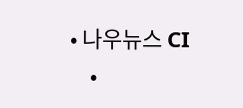• 나우뉴스 CI
    •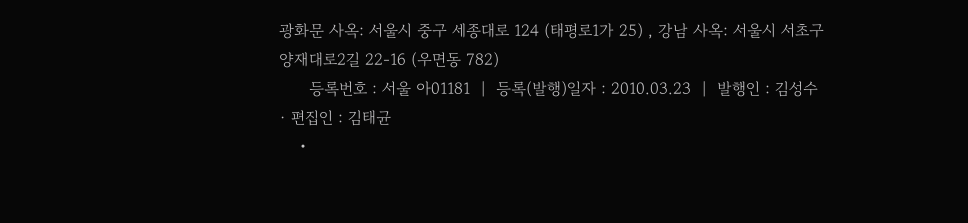광화문 사옥: 서울시 중구 세종대로 124 (태평로1가 25) , 강남 사옥: 서울시 서초구 양재대로2길 22-16 (우면동 782)
      등록번호 : 서울 아01181  |  등록(발행)일자 : 2010.03.23  |  발행인 : 김성수 · 편집인 : 김태균
    •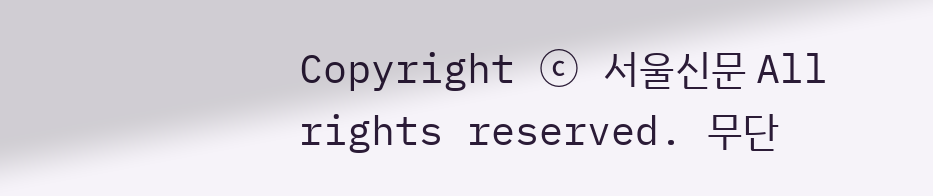Copyright ⓒ 서울신문 All rights reserved. 무단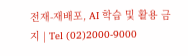전재-재배포, AI 학습 및 활용 금지 | Tel (02)2000-9000